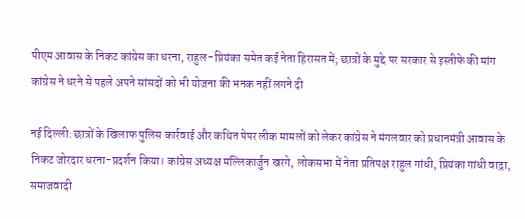पीएम आवास के निकट कांग्रेस का धरना, राहुल-प्रियंका समेत कई नेता हिरासत में; छात्रों के मुद्दे पर सरकार से इस्तीफे की मांग
कांग्रेस ने धरने से पहले अपने सांसदों को भी योजना की भनक नहीं लगने दी

नई दिल्ली: छात्रों के खिलाफ पुलिस कार्रवाई और कथित पेपर लीक मामलों को लेकर कांग्रेस ने मंगलवार को प्रधानमंत्री आवास के निकट जोरदार धरना-प्रदर्शन किया। कांग्रेस अध्यक्ष मल्लिकार्जुन खरगे, लोकसभा में नेता प्रतिपक्ष राहुल गांधी, प्रियंका गांधी वाद्रा, समाजवादी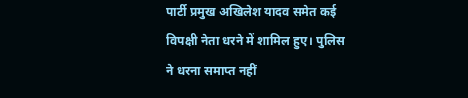पार्टी प्रमुख अखिलेश यादव समेत कई विपक्षी नेता धरने में शामिल हुए। पुलिस ने धरना समाप्त नहीं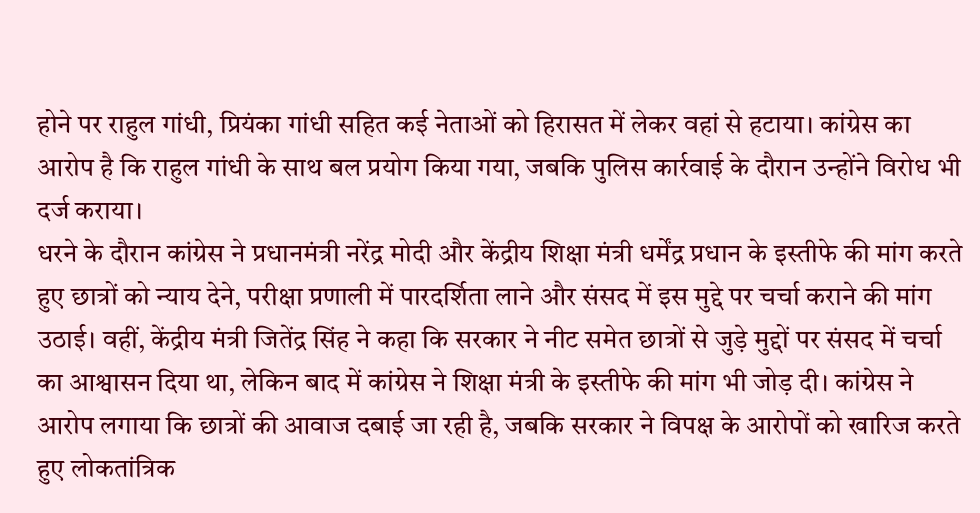होने पर राहुल गांधी, प्रियंका गांधी सहित कई नेताओं को हिरासत में लेकर वहां से हटाया। कांग्रेस का आरोप है कि राहुल गांधी के साथ बल प्रयोग किया गया, जबकि पुलिस कार्रवाई के दौरान उन्होंने विरोध भी दर्ज कराया।
धरने के दौरान कांग्रेस ने प्रधानमंत्री नरेंद्र मोदी और केंद्रीय शिक्षा मंत्री धर्मेंद्र प्रधान के इस्तीफे की मांग करते हुए छात्रों को न्याय देने, परीक्षा प्रणाली में पारदर्शिता लाने और संसद में इस मुद्दे पर चर्चा कराने की मांग उठाई। वहीं, केंद्रीय मंत्री जितेंद्र सिंह ने कहा कि सरकार ने नीट समेत छात्रों से जुड़े मुद्दों पर संसद में चर्चा का आश्वासन दिया था, लेकिन बाद में कांग्रेस ने शिक्षा मंत्री के इस्तीफे की मांग भी जोड़ दी। कांग्रेस ने आरोप लगाया कि छात्रों की आवाज दबाई जा रही है, जबकि सरकार ने विपक्ष के आरोपों को खारिज करते हुए लोकतांत्रिक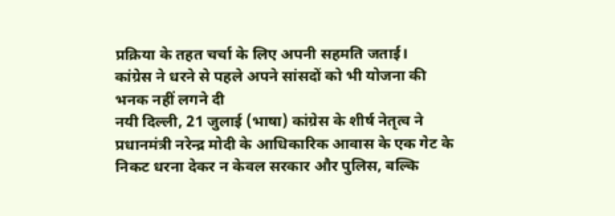प्रक्रिया के तहत चर्चा के लिए अपनी सहमति जताई।
कांग्रेस ने धरने से पहले अपने सांसदों को भी योजना की भनक नहीं लगने दी
नयी दिल्ली, 21 जुलाई (भाषा) कांग्रेस के शीर्ष नेतृत्व ने प्रधानमंत्री नरेन्द्र मोदी के आधिकारिक आवास के एक गेट के निकट धरना देकर न केवल सरकार और पुलिस, बल्कि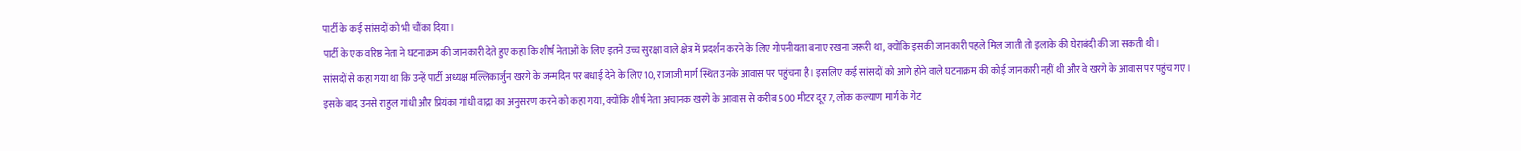पार्टी के कई सांसदों को भी चौंका दिया।
पार्टी के एक वरिष्ठ नेता ने घटनाक्रम की जानकारी देते हुए कहा कि शीर्ष नेताओं के लिए इतने उच्च सुरक्षा वाले क्षेत्र में प्रदर्शन करने के लिए गोपनीयता बनाए रखना जरूरी था, क्योंकि इसकी जानकारी पहले मिल जाती तो इलाके की घेराबंदी की जा सकती थी।
सांसदों से कहा गया था कि उन्हें पार्टी अध्यक्ष मल्लिकार्जुन खरगे के जन्मदिन पर बधाई देने के लिए 10, राजाजी मार्ग स्थित उनके आवास पर पहुंचना है। इसलिए कई सांसदों को आगे होने वाले घटनाक्रम की कोई जानकारी नहीं थी और वे खरगे के आवास पर पहुंच गए।
इसके बाद उनसे राहुल गांधी और प्रियंका गांधी वाद्रा का अनुसरण करने को कहा गया, क्योंकि शीर्ष नेता अचानक खरगे के आवास से करीब 500 मीटर दूर 7, लोक कल्याण मार्ग के गेट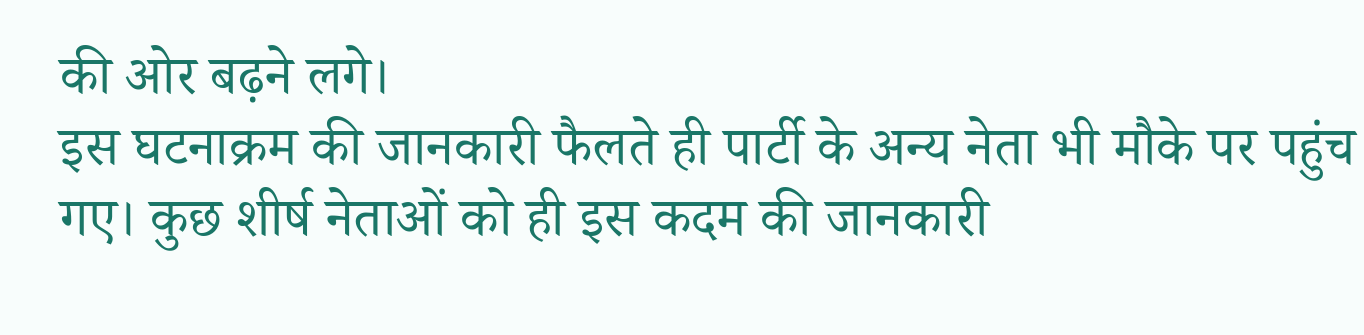की ओर बढ़ने लगे।
इस घटनाक्रम की जानकारी फैलते ही पार्टी के अन्य नेता भी मौके पर पहुंच गए। कुछ शीर्ष नेताओं को ही इस कदम की जानकारी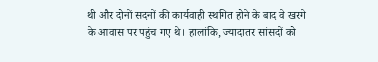थी और दोनों सदनों की कार्यवाही स्थगित होने के बाद वे खरगे के आवास पर पहुंच गए थे। हालांकि, ज्यादातर सांसदों को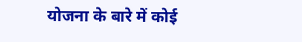योजना के बारे में कोई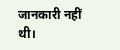जानकारी नहीं थी।